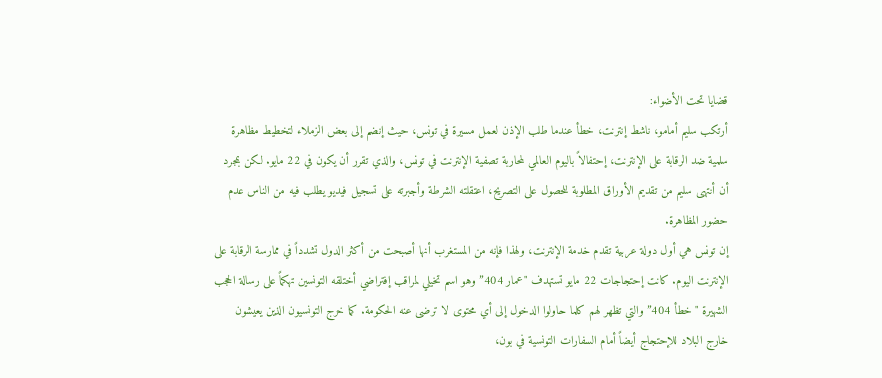قضايا تحت الأضواء:
أرتكب سليم أمامو، ناشط إنترنت، خطأ عندما طلب الإذن لعمل مسيرة في تونس، حيث إنضم إلى بعض الزملاء لتخطيط مظاهرة سلمية ضد الرقابة على الإنترنت، إحتفالاً باليوم العالمي لمحاربة تصفية الإنترنت في تونس، والذي تقرر أن يكون في 22 مايو. لكن بمجرد أن أنتهى سليم من تقديم الأوراق المطلوبة للحصول على التصريح، اعتقلته الشرطة وأجبرته على تسجيل فيديو يطلب فيه من الناس عدم حضور المظاهرة.
إن تونس هي أول دولة عربية تقدم خدمة الإنترنت، ولهذا فإنه من المستغرب أنها أصبحت من أكثر الدول تشدداً في ممارسة الرقابة على الإنترنت اليوم. كانت إحتجاجات 22 مايو تستهدف "عمار 404” وهو اسم تخيلي لمراقب إفتراضي أختلقه التونسين تهكماً على رسالة الحجب الشهيرة "خطأ 404” والتي تظهر لهم كلما حاولوا الدخول إلى أي محتوى لا ترضى عنه الحكومة. كما خرج التونسيون الذين يعيشون خارج البلاد للإحتجاج أيضاً أمام السفارات التونسية في بون،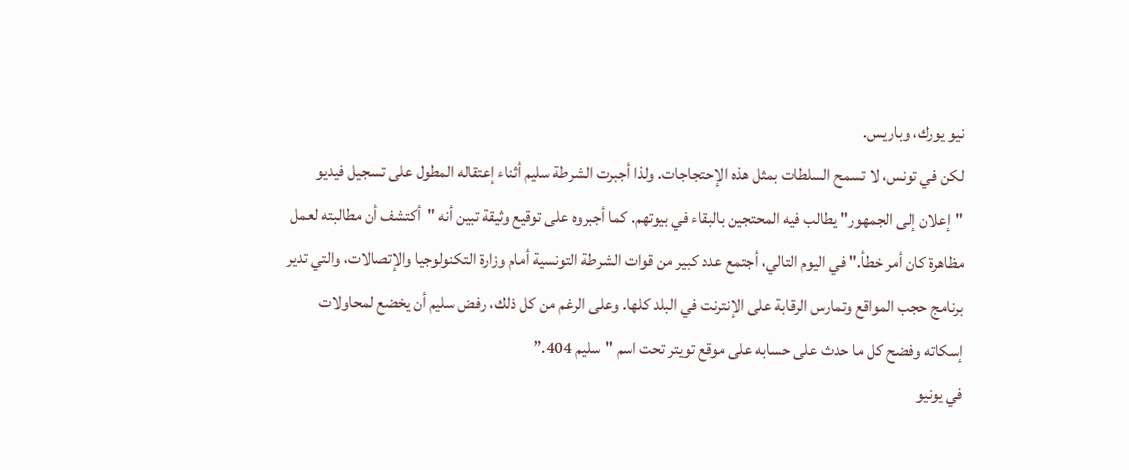نيو يورك، وباريس.
لكن في تونس، لا تسمح السلطات بمثل هذه الإحتجاجات. ولذا أجبرت الشرطة سليم أثناء إعتقاله المطول على تسجيل فيديو "إعلان إلى الجمهور" يطالب فيه المحتجين بالبقاء في بيوتهم. كما أجبروه على توقيع وثيقة تبين أنه "أكتشف أن مطالبته لعمل مظاهرة كان أمر خطأ." في اليوم التالي، أجتمع عدد كبير من قوات الشرطة التونسية أمام وزارة التكنولوجيا والإتصالات، والتي تدير برنامج حجب المواقع وتمارس الرقابة على الإنترنت في البلد كلها. وعلى الرغم من كل ذلك، رفض سليم أن يخضع لمحاولات إسكاته وفضح كل ما حدث على حسابه على موقع تويتر تحت اسم "سليم 404.”
في يونيو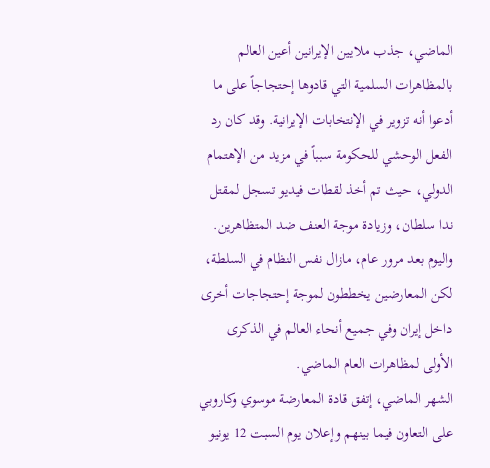الماضي، جذب ملايين الإيرانين أعين العالم بالمظاهرات السلمية التي قادوها إحتجاجاً على ما أدعوا أنه تزوير في الإنتخابات الإيرانية. وقد كان رد الفعل الوحشي للحكومة سبباً في مزيد من الإهتمام الدولي، حيث تم أخذ لقطات فيديو تسجل لمقتل ندا سلطان، وزيادة موجة العنف ضد المتظاهرين. واليوم بعد مرور عام، مازال نفس النظام في السلطة، لكن المعارضين يخططون لموجة إحتجاجات أخرى داخل إيران وفي جميع أنحاء العالم في الذكرى الأولى لمظاهرات العام الماضي.
الشهر الماضي، إتفق قادة المعارضة موسوي وكاروبي على التعاون فيما بينهم وإعلان يوم السبت 12 يونيو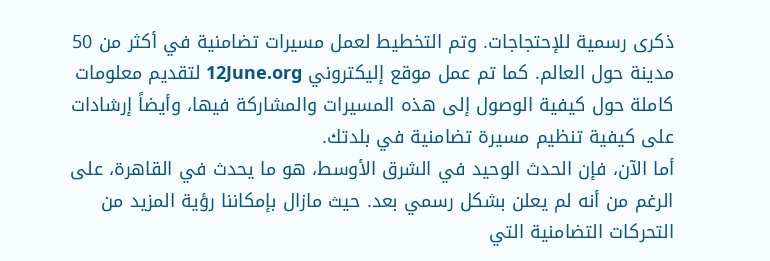ذكرى رسمية للإحتجاجات. وتم التخطيط لعمل مسيرات تضامنية في أكثر من 50 مدينة حول العالم. كما تم عمل موقع إليكتروني 12June.org لتقديم معلومات كاملة حول كيفية الوصول إلى هذه المسيرات والمشاركة فيها، وأيضاً إرشادات على كيفية تنظيم مسيرة تضامنية في بلدتك.
أما الآن، فإن الحدث الوحيد في الشرق الأوسط، هو ما يحدث في القاهرة، على الرغم من أنه لم يعلن بشكل رسمي بعد. حيث مازال بإمكاننا رؤية المزيد من التحركات التضامنية التي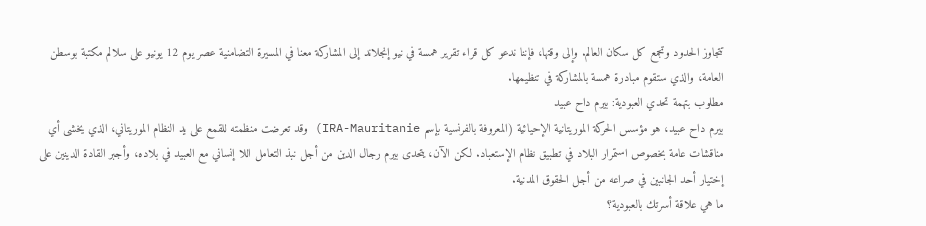تتجاوز الحدود وتجمع كل سكان العالم. وإلى وقتها، فإننا ندعو كل قراء تقرير همسة في نيو إنجلاند إلى المشاركة معنا في المسيرة التضامنية عصر يوم 12 يونيو على سلالم مكتبة بوسطن العامة، والذي ستقوم مبادرة همسة بالمشاركة في تنظيمها.
مطلوب بتهمة تحدي العبودية: بيرم داح عبيد
بيرم داح عبيد، هو مؤسس الحركة الموريتانية الإحيائية (المعروفة بالفرنسية بإسم IRA-Mauritanie) وقد تعرضت منظمته للقمع على يد النظام الموريتاني، الذي يخشى أي مناقشات عامة بخصوص استمرار البلاد في تطبيق نظام الإستعباد. لكن الآن، يتحدى بيرم رجال الدين من أجل نبذ التعامل اللا إنساني مع العبيد في بلاده، وأجبر القادة الدينين على إختيار أحد الجانبين في صراعه من أجل الحقوق المدنية.
ما هي علاقة أسرتك بالعبودية؟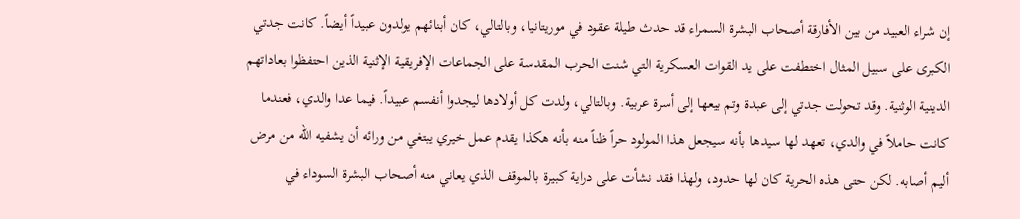إن شراء العبيد من بين الأفارقة أصحاب البشرة السمراء قد حدث طيلة عقود في موريتانيا، وبالتالي، كان أبنائهم يولدون عبيداً أيضاً. كانت جدتي الكبرى على سبيل المثال اختطفت على يد القوات العسكرية التي شنت الحرب المقدسة على الجماعات الإفريقية الإثنية الذين احتفظوا بعاداتهم الدينية الوثنية. وقد تحولت جدتي إلى عبدة وتم بيعها إلى أسرة عربية. وبالتالي، ولدت كل أولادها ليجدوا أنفسم عبيداً. فيما عدا والدي، فعندما كانت حاملاً في والدي، تعهد لها سيدها بأنه سيجعل هذا المولود حراً ظناً منه بأنه هكذا يقدم عمل خيري يبتغي من ورائه أن يشفيه الله من مرض أليم أصابه. لكن حتى هذه الحرية كان لها حدود، ولهذا فقد نشأت على دراية كبيرة بالموقف الذي يعاني منه أصحاب البشرة السوداء في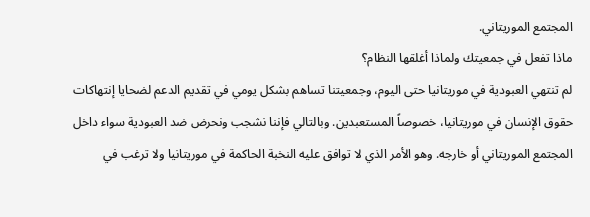المجتمع الموريتاني.
ماذا تفعل في جمعيتك ولماذا أغلقها النظام؟
لم تنتهي العبودية في موريتانيا حتى اليوم، وجمعيتنا تساهم بشكل يومي في تقديم الدعم لضحايا إنتهاكات حقوق الإنسان في موريتانيا، خصوصاً المستعبدين. وبالتالي فإننا نشجب ونحرض ضد العبودية سواء داخل المجتمع الموريتاني أو خارجه. وهو الأمر الذي لا توافق عليه النخبة الحاكمة في موريتانيا ولا ترغب في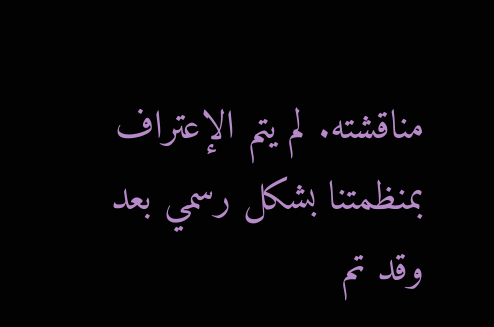مناقشته. لم يتم الإعتراف بمنظمتنا بشكل رسمي بعد وقد تم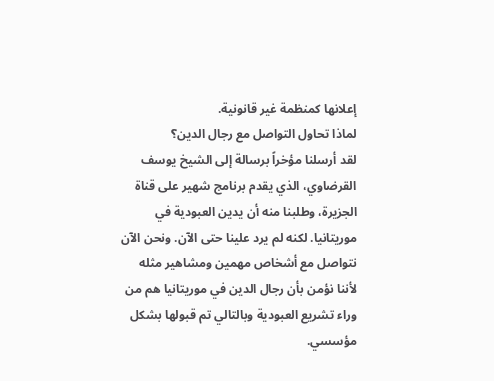إعلانها كمنظمة غير قانونية.
لماذا تحاول التواصل مع رجال الدين؟
لقد أرسلنا مؤخراً برسالة إلى الشيخ يوسف القرضاوي، الذي يقدم برنامج شهير على قناة الجزيرة، وطلبنا منه أن يدين العبودية في موريتانيا. لكنه لم يرد علينا حتى الآن. ونحن الآن نتواصل مع أشخاص مهمين ومشاهير مثله لأننا نؤمن بأن رجال الدين في موريتانيا هم من وراء تشريع العبودية وبالتالي تم قبولها بشكل مؤسسي.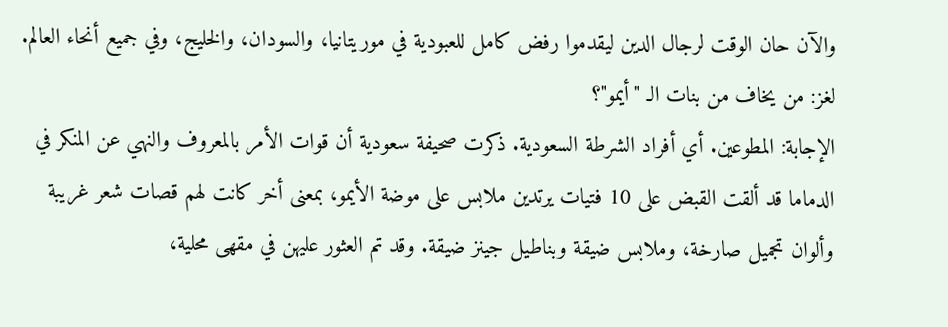والآن حان الوقت لرجال الدين ليقدموا رفض كامل للعبودية في موريتانيا، والسودان، والخليج، وفي جميع أنحاء العالم.
لغز: من يخاف من بنات الـ "أيمو"؟
الإجابة: المطوعين. أي أفراد الشرطة السعودية. ذكرت صحيفة سعودية أن قوات الأمر بالمعروف والنهي عن المنكر في الدماما قد ألقت القبض على 10 فتيات يرتدين ملابس على موضة الأيمو، بمعنى أخر كانت لهم قصات شعر غريبة وألوان تجميل صارخة، وملابس ضيقة وبناطيل جينز ضيقة. وقد تم العثور عليهن في مقهى محلية،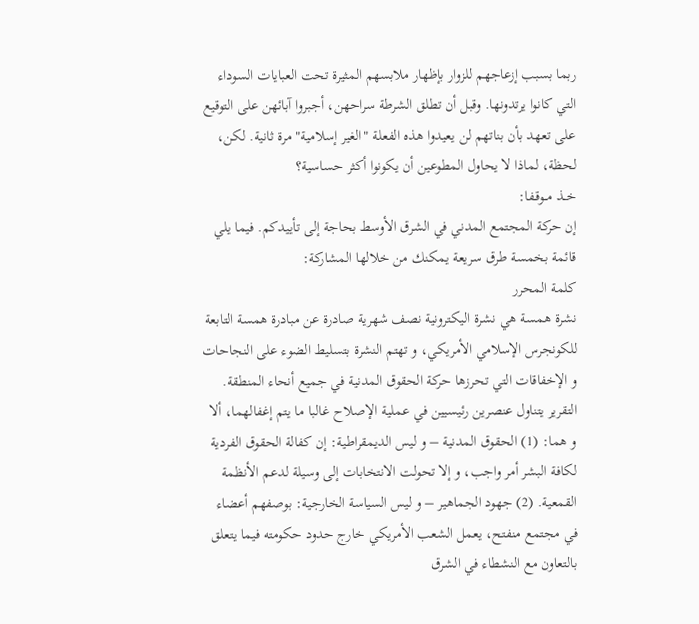ربما بسبب إزعاجهم للزوار بإظهار ملابسهم المثيرة تحت العبايات السوداء التي كانوا يرتدونها. وقبل أن تطلق الشرطة سراحهن، أجبروا آبائهن على التوقيع على تعهد بأن بناتهم لن يعيدوا هذه الفعلة "الغير إسلامية" مرة ثانية. لكن، لحظة، لماذا لا يحاول المطوعين أن يكونوا أكثر حساسية؟
خــذ مــوقـفا:
إن حركة المجتمع المدني في الشرق الأوسط بحاجة إلى تأييدكم. فيما يلي قائمة بخمسة طرق سريعة يمكنك من خلالها المشاركة:
كلمة المحرر
نشرة همسة هي نشرة اليكترونية نصف شهرية صادرة عن مبادرة همسة التابعة للكونجرس الإسلامي الأمريكي، و تهتم النشرة بتسليط الضوء على النجاحات و الإخفاقات التي تحرزها حركة الحقوق المدنية في جميع أنحاء المنطقة.
التقرير يتناول عنصرين رئيسيين في عملية الإصلاح غالبا ما يتم إغفالهما، ألا و هما: (1) الحقوق المدنية – و ليس الديمقراطية: إن كفالة الحقوق الفردية لكافة البشر أمر واجب، و إلا تحولت الانتخابات إلى وسيلة لدعم الأنظمة القمعية. (2) جهود الجماهير – و ليس السياسة الخارجية: بوصفهم أعضاء في مجتمع منفتح، يعمل الشعب الأمريكي خارج حدود حكومته فيما يتعلق بالتعاون مع النشطاء في الشرق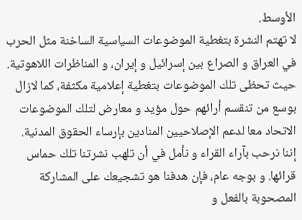الأوسط.
لا تهتم النشرة بتغطية الموضوعات السياسية الساخنة مثل الحرب في العراق و الصراع بين إسرائيل و إيران، و المناظرات اللاهوتية. حيث تحظى تلك الموضوعات بتغطية إعلامية مكثفة، كما لازال بوسع من تنقسم أرائهم حول مؤيد و معارض لتلك الموضوعات الاتحاد معا لدعم الإصلاحيين المنادين بإرساء الحقوق المدنية.
إننا نرحب بآراء القراء و نأمل في أن تلهب نشرتنا تلك حماس قرائها. و بوجه عام، فإن هدفنا هو تشجيعك على المشاركة المصحوبة بالفعل و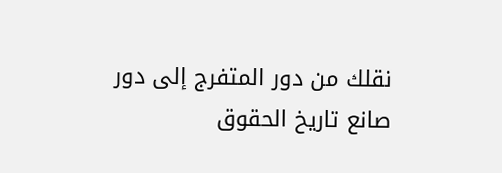نقلك من دور المتفرج إلى دور صانع تاريخ الحقوق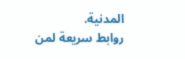المدنية.
روابط سريعة لمن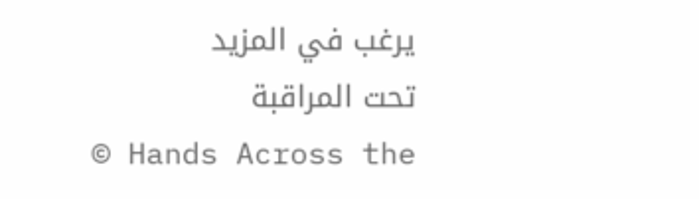يرغب في المزيد
تحت المراقبة
© Hands Across the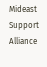Mideast Support Alliance